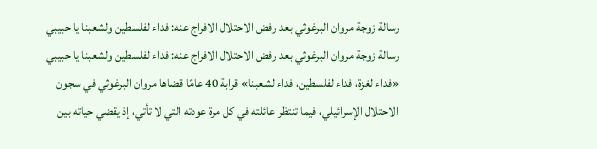رسالة زوجة مروان البرغوثي بعد رفض الاحتلال الافراج عنه: فداء لفلسطين ولشعبنا يا حبيبي
رسالة زوجة مروان البرغوثي بعد رفض الاحتلال الافراج عنه: فداء لفلسطين ولشعبنا يا حبيبي
«فداء لغزة، فداء لفلسطين، فداء لشعبنا» قرابة 40 عامًا قضاها مروان البرغوثي في سجون الاحتلال الإسرائيلي، فيما تنتظر عائلته في كل مرة عودته التي لا تأتي، إذ يقضي حياته بين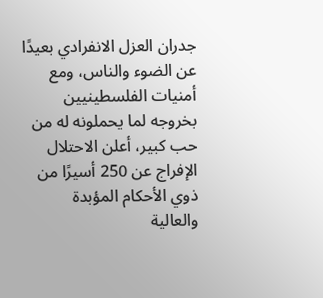جدران العزل الانفرادي بعيدًا عن الضوء والناس، ومع أمنيات الفلسطينيين بخروجه لما يحملونه له من حب كبير، أعلن الاحتلال الإفراج عن 250 أسيرًا من ذوي الأحكام المؤبدة والعالية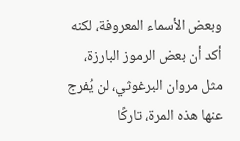وبعض الأسماء المعروفة، لكنه أكد أن بعض الرموز البارزة، مثل مروان البرغوثي، لن يُفرج عنها هذه المرة، تاركًا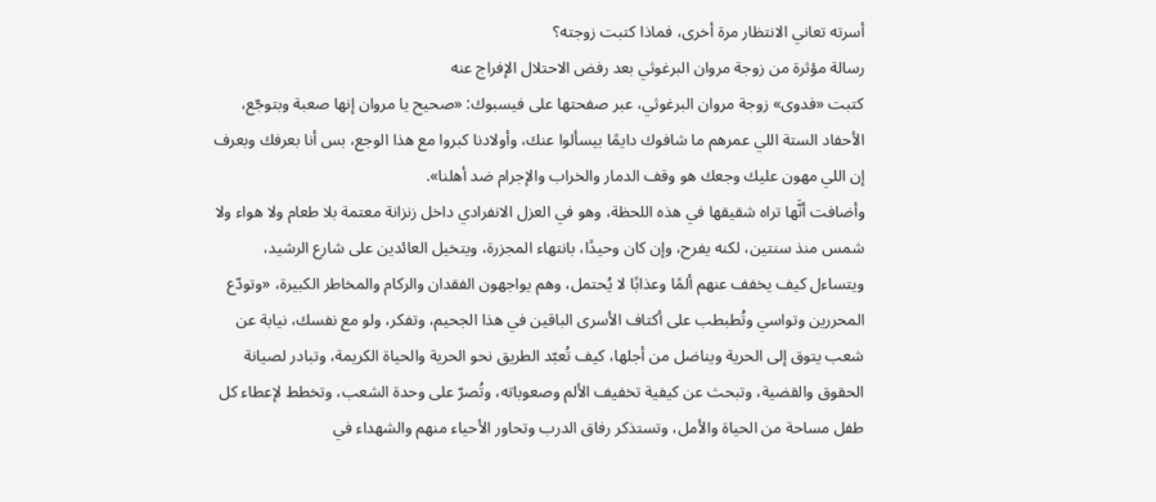أسرته تعاني الانتظار مرة أخرى، فماذا كتبت زوجته؟
رسالة مؤثرة من زوجة مروان البرغوثي بعد رفض الاحتلال الإفراج عنه
كتبت «فدوى» زوجة مروان البرغوثي، عبر صفحتها على فيسبوك: «صحيح يا مروان إنها صعبة وبتوجّع، الأحفاد الستة اللي عمرهم ما شافوك دايمًا بيسألوا عنك، وأولادنا كبروا مع هذا الوجع، بس أنا بعرفك وبعرف إن اللي مهون عليك وجعك هو وقف الدمار والخراب والإجرام ضد أهلنا».
وأضافت أنَّها تراه شقيقها في هذه اللحظة، وهو في العزل الانفرادي داخل زنزانة معتمة بلا طعام ولا هواء ولا شمس منذ سنتين، لكنه يفرح، وإن كان وحيدًا، بانتهاء المجزرة، ويتخيل العائدين على شارع الرشيد، ويتساءل كيف يخفف عنهم ألمًا وعذابًا لا يُحتمل، وهم يواجهون الفقدان والركام والمخاطر الكبيرة، «وتودّع المحررين وتواسي وتُطبطب على أكتاف الأسرى الباقين في هذا الجحيم، وتفكر، ولو مع نفسك، نيابة عن شعب يتوق إلى الحرية ويناضل من أجلها، كيف تُعبّد الطريق نحو الحرية والحياة الكريمة، وتبادر لصيانة الحقوق والقضية، وتبحث عن كيفية تخفيف الألم وصعوباته، وتُصرّ على وحدة الشعب، وتخطط لإعطاء كل طفل مساحة من الحياة والأمل، وتستذكر رفاق الدرب وتحاور الأحياء منهم والشهداء في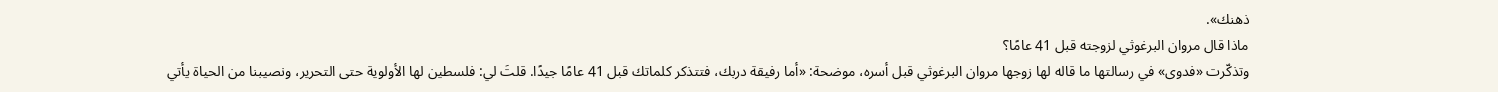ذهنك».
ماذا قال مروان البرغوثي لزوجته قبل 41 عامًا؟
وتذكّرت «فدوى» في رسالتها ما قاله لها زوجها مروان البرغوثي قبل أسره، موضحة: «أما رفيقة دربك، فتتذكر كلماتك قبل 41 عامًا جيدًا. قلتَ لي: فلسطين لها الأولوية حتى التحرير، ونصيبنا من الحياة يأتي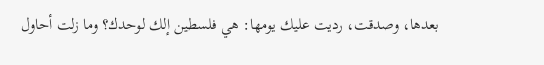بعدها، وصدقت، رديت عليك يومها: هي فلسطين إلك لوحدك؟ وما زلت أحاول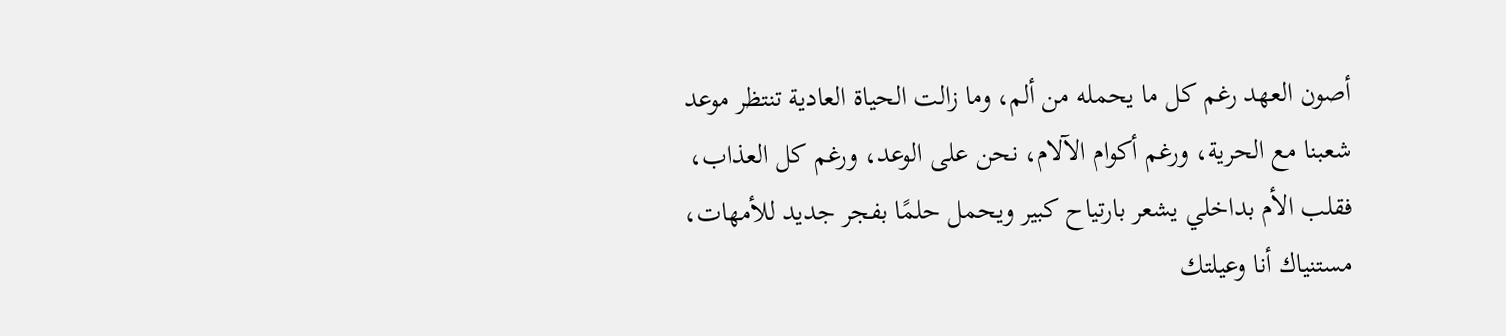أصون العهد رغم كل ما يحمله من ألم، وما زالت الحياة العادية تنتظر موعد شعبنا مع الحرية، ورغم أكوام الآلام، نحن على الوعد، ورغم كل العذاب، فقلب الأم بداخلي يشعر بارتياح كبير ويحمل حلمًا بفجر جديد للأمهات، مستنياك أنا وعيلتك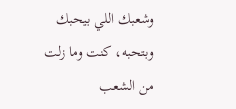وشعبك اللي بيحبك وبتحبه، كنت وما زلت من الشعب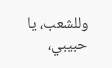وللشعب، يا حبيبي،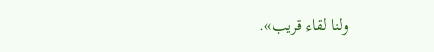ولنا لقاء قريب».